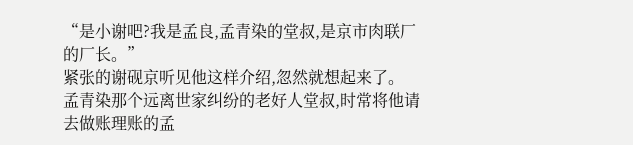“是小谢吧?我是孟良,孟青染的堂叔,是京市肉联厂的厂长。”
紧张的谢砚京听见他这样介绍,忽然就想起来了。
孟青染那个远离世家纠纷的老好人堂叔,时常将他请去做账理账的孟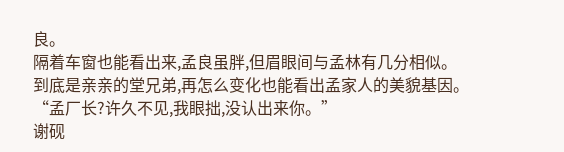良。
隔着车窗也能看出来,孟良虽胖,但眉眼间与孟林有几分相似。
到底是亲亲的堂兄弟,再怎么变化也能看出孟家人的美貌基因。
“孟厂长?许久不见,我眼拙,没认出来你。”
谢砚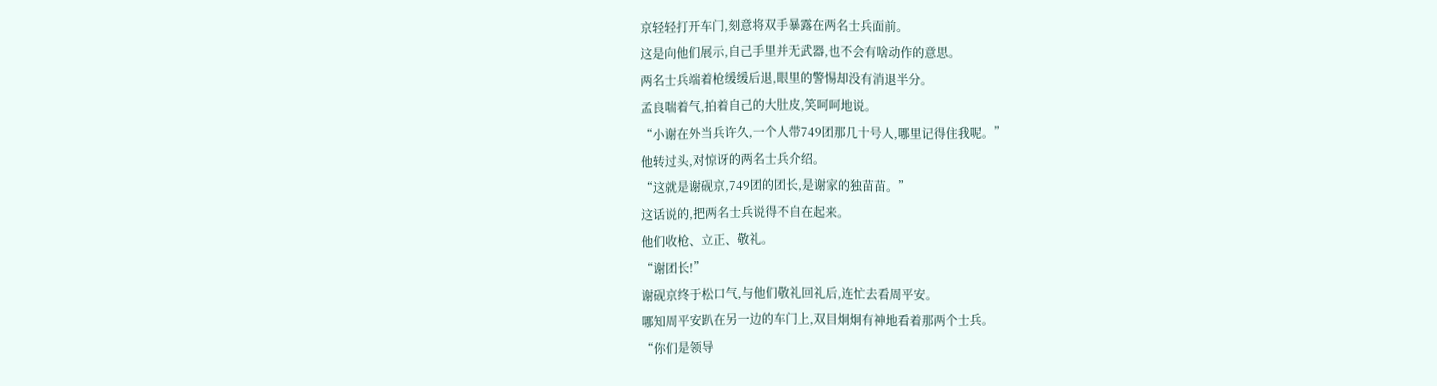京轻轻打开车门,刻意将双手暴露在两名士兵面前。
这是向他们展示,自己手里并无武器,也不会有啥动作的意思。
两名士兵端着枪缓缓后退,眼里的警惕却没有消退半分。
孟良喘着气,拍着自己的大肚皮,笑呵呵地说。
“小谢在外当兵许久,一个人带749团那几十号人,哪里记得住我呢。”
他转过头,对惊讶的两名士兵介绍。
“这就是谢砚京,749团的团长,是谢家的独苗苗。”
这话说的,把两名士兵说得不自在起来。
他们收枪、立正、敬礼。
“谢团长!”
谢砚京终于松口气,与他们敬礼回礼后,连忙去看周平安。
哪知周平安趴在另一边的车门上,双目炯炯有神地看着那两个士兵。
“你们是领导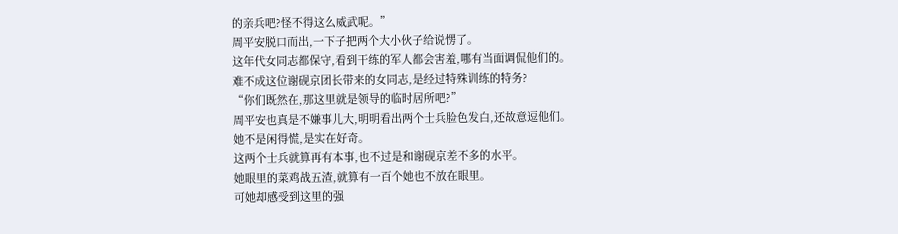的亲兵吧?怪不得这么威武呢。”
周平安脱口而出,一下子把两个大小伙子给说愣了。
这年代女同志都保守,看到干练的军人都会害羞,哪有当面调侃他们的。
难不成这位谢砚京团长带来的女同志,是经过特殊训练的特务?
“你们既然在,那这里就是领导的临时居所吧?”
周平安也真是不嫌事儿大,明明看出两个士兵脸色发白,还故意逗他们。
她不是闲得慌,是实在好奇。
这两个士兵就算再有本事,也不过是和谢砚京差不多的水平。
她眼里的菜鸡战五渣,就算有一百个她也不放在眼里。
可她却感受到这里的强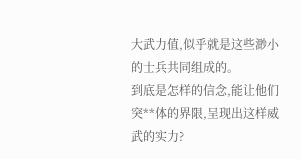大武力值,似乎就是这些渺小的士兵共同组成的。
到底是怎样的信念,能让他们突**体的界限,呈现出这样威武的实力?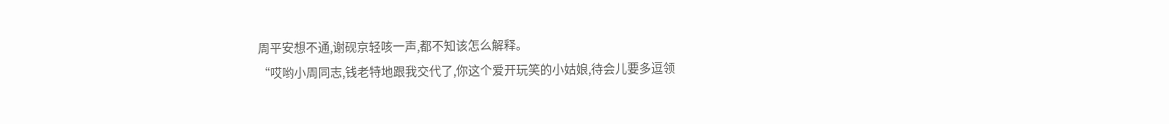周平安想不通,谢砚京轻咳一声,都不知该怎么解释。
“哎哟小周同志,钱老特地跟我交代了,你这个爱开玩笑的小姑娘,待会儿要多逗领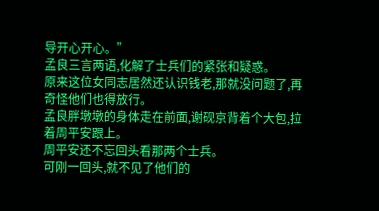导开心开心。”
孟良三言两语,化解了士兵们的紧张和疑惑。
原来这位女同志居然还认识钱老,那就没问题了,再奇怪他们也得放行。
孟良胖墩墩的身体走在前面,谢砚京背着个大包,拉着周平安跟上。
周平安还不忘回头看那两个士兵。
可刚一回头,就不见了他们的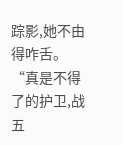踪影,她不由得咋舌。
“真是不得了的护卫,战五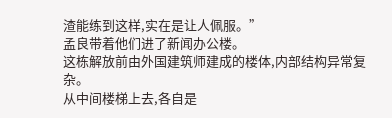渣能练到这样,实在是让人佩服。”
孟良带着他们进了新闻办公楼。
这栋解放前由外国建筑师建成的楼体,内部结构异常复杂。
从中间楼梯上去,各自是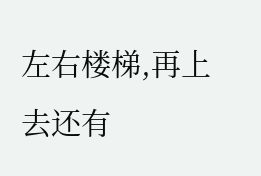左右楼梯,再上去还有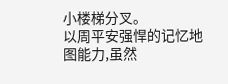小楼梯分叉。
以周平安强悍的记忆地图能力,虽然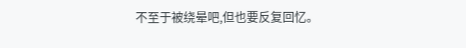不至于被绕晕吧,但也要反复回忆。